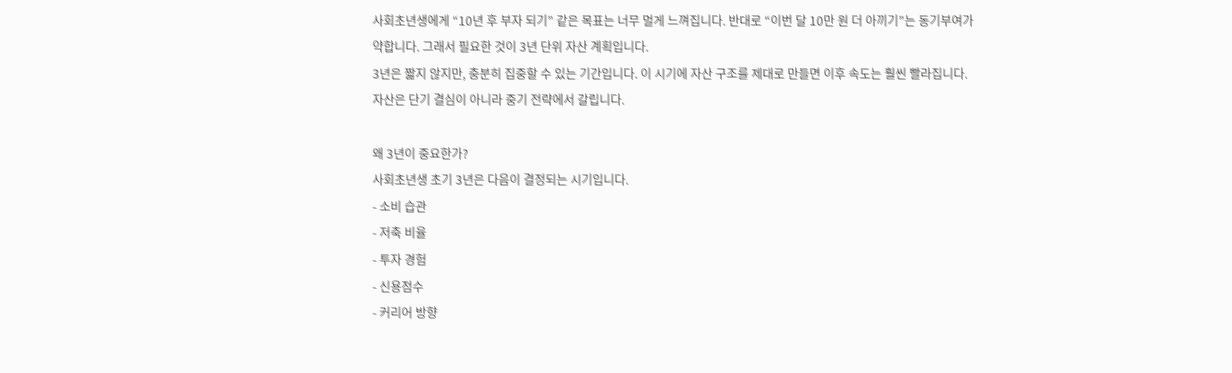사회초년생에게 “10년 후 부자 되기” 같은 목표는 너무 멀게 느껴집니다. 반대로 “이번 달 10만 원 더 아끼기”는 동기부여가 약합니다. 그래서 필요한 것이 3년 단위 자산 계획입니다.
3년은 짧지 않지만, 충분히 집중할 수 있는 기간입니다. 이 시기에 자산 구조를 제대로 만들면 이후 속도는 훨씬 빨라집니다.
자산은 단기 결심이 아니라 중기 전략에서 갈립니다.

왜 3년이 중요한가?
사회초년생 초기 3년은 다음이 결정되는 시기입니다.
- 소비 습관
- 저축 비율
- 투자 경험
- 신용점수
- 커리어 방향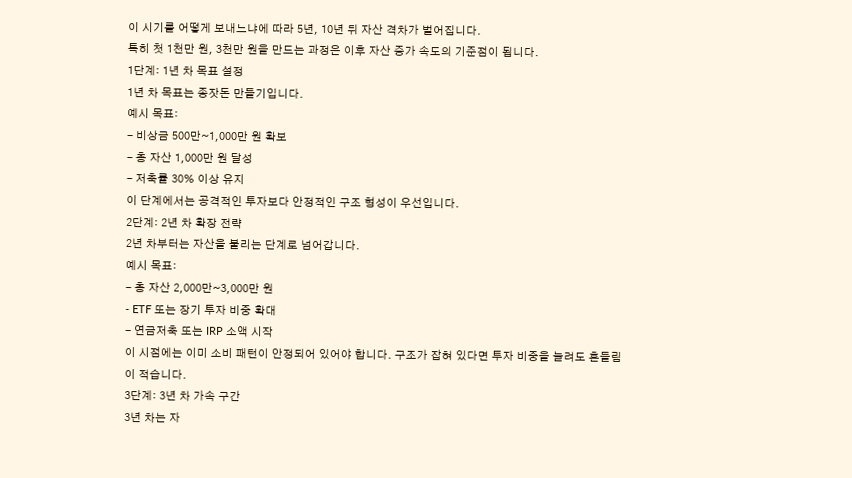이 시기를 어떻게 보내느냐에 따라 5년, 10년 뒤 자산 격차가 벌어집니다.
특히 첫 1천만 원, 3천만 원을 만드는 과정은 이후 자산 증가 속도의 기준점이 됩니다.
1단계: 1년 차 목표 설정
1년 차 목표는 종잣돈 만들기입니다.
예시 목표:
- 비상금 500만~1,000만 원 확보
- 총 자산 1,000만 원 달성
- 저축률 30% 이상 유지
이 단계에서는 공격적인 투자보다 안정적인 구조 형성이 우선입니다.
2단계: 2년 차 확장 전략
2년 차부터는 자산을 불리는 단계로 넘어갑니다.
예시 목표:
- 총 자산 2,000만~3,000만 원
- ETF 또는 장기 투자 비중 확대
- 연금저축 또는 IRP 소액 시작
이 시점에는 이미 소비 패턴이 안정되어 있어야 합니다. 구조가 잡혀 있다면 투자 비중을 늘려도 흔들림이 적습니다.
3단계: 3년 차 가속 구간
3년 차는 자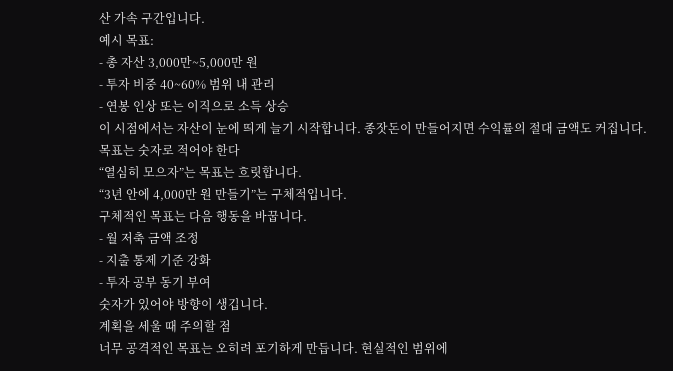산 가속 구간입니다.
예시 목표:
- 총 자산 3,000만~5,000만 원
- 투자 비중 40~60% 범위 내 관리
- 연봉 인상 또는 이직으로 소득 상승
이 시점에서는 자산이 눈에 띄게 늘기 시작합니다. 종잣돈이 만들어지면 수익률의 절대 금액도 커집니다.
목표는 숫자로 적어야 한다
“열심히 모으자”는 목표는 흐릿합니다.
“3년 안에 4,000만 원 만들기”는 구체적입니다.
구체적인 목표는 다음 행동을 바꿉니다.
- 월 저축 금액 조정
- 지출 통제 기준 강화
- 투자 공부 동기 부여
숫자가 있어야 방향이 생깁니다.
계획을 세울 때 주의할 점
너무 공격적인 목표는 오히려 포기하게 만듭니다. 현실적인 범위에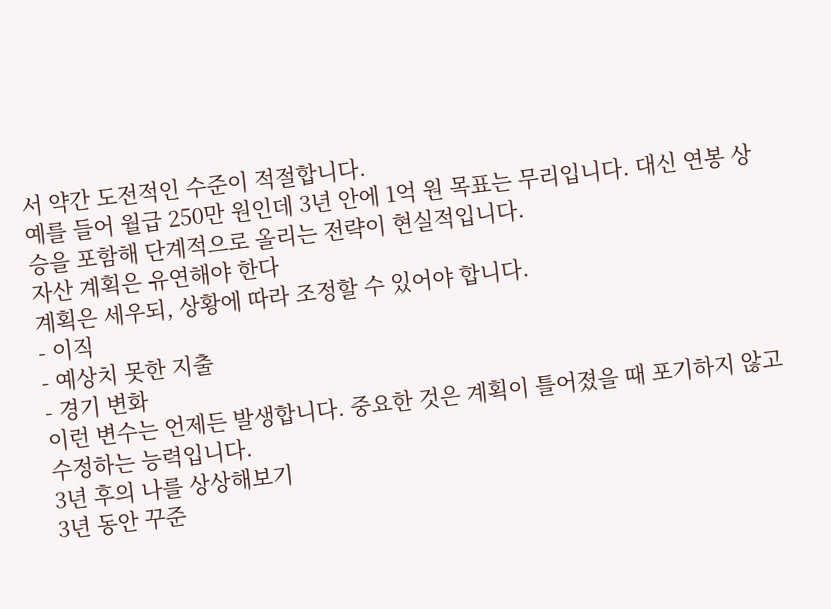서 약간 도전적인 수준이 적절합니다.
예를 들어 월급 250만 원인데 3년 안에 1억 원 목표는 무리입니다. 대신 연봉 상승을 포함해 단계적으로 올리는 전략이 현실적입니다.
자산 계획은 유연해야 한다
계획은 세우되, 상황에 따라 조정할 수 있어야 합니다.
- 이직
- 예상치 못한 지출
- 경기 변화
이런 변수는 언제든 발생합니다. 중요한 것은 계획이 틀어졌을 때 포기하지 않고 수정하는 능력입니다.
3년 후의 나를 상상해보기
3년 동안 꾸준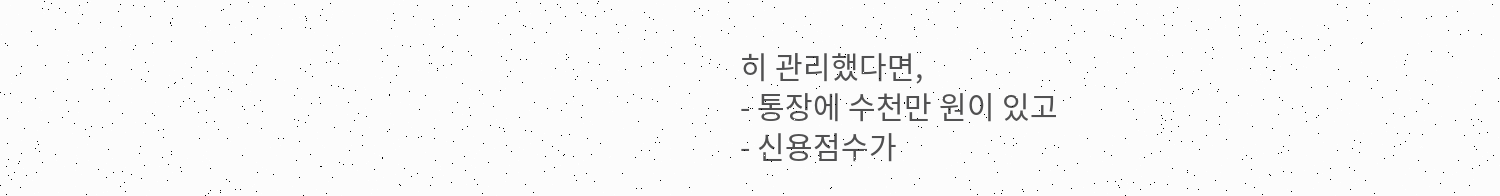히 관리했다면,
- 통장에 수천만 원이 있고
- 신용점수가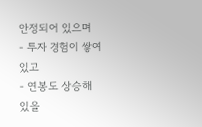안정되어 있으며
- 투자 경험이 쌓여 있고
- 연봉도 상승해 있을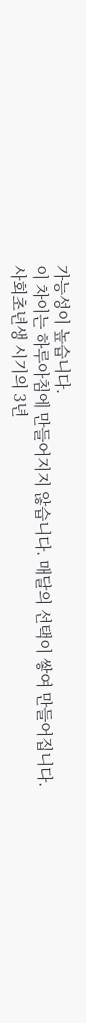가능성이 높습니다.
이 차이는 하루아침에 만들어지지 않습니다. 매달의 선택이 쌓여 만들어집니다.
사회초년생 시기의 3년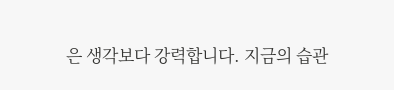은 생각보다 강력합니다. 지금의 습관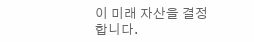이 미래 자산을 결정합니다.